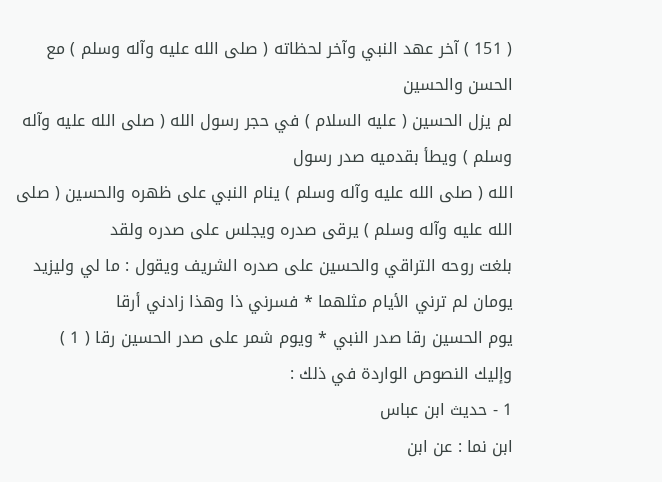( 151 ) آخر عهد النبي وآخر لحظاته ( صلى الله عليه وآله وسلم ) مع الحسن والحسين
لم يزل الحسين ( عليه السلام ) في حجر رسول الله ( صلى الله عليه وآله وسلم ) ويطأ بقدميه صدر رسول
الله ( صلى الله عليه وآله وسلم ) ينام النبي على ظهره والحسين ( صلى الله عليه وآله وسلم ) يرقى صدره ويجلس على صدره ولقد
بلغت روحه التراقي والحسين على صدره الشريف ويقول : ما لي وليزيد
يومان لم ترني الأيام مثلهما * فسرني ذا وهذا زادني أرقا
يوم الحسين رقا صدر النبي * ويوم شمر على صدر الحسين رقا ( 1 )
وإليك النصوص الواردة في ذلك :
1 - حديث ابن عباس
ابن نما : عن ابن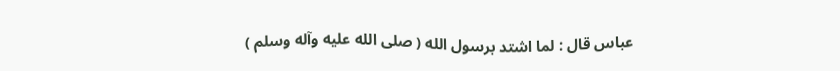عباس قال : لما اشتد برسول الله ( صلى الله عليه وآله وسلم )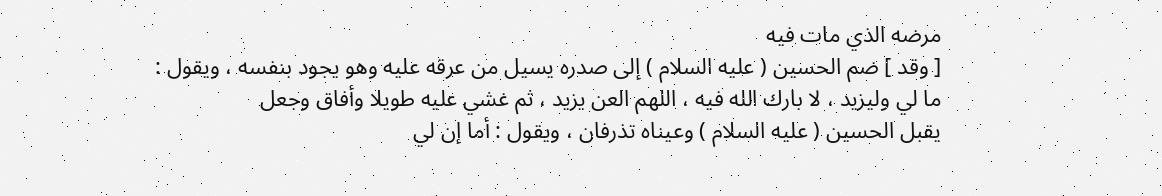مرضه الذي مات فيه
[ وقد ] ضم الحسين ( عليه السلام ) إلى صدره يسيل من عرقه عليه وهو يجود بنفسه ، ويقول :
ما لي وليزيد ، لا بارك الله فيه ، اللهم العن يزيد ، ثم غشي عليه طويلا وأفاق وجعل
يقبل الحسين ( عليه السلام ) وعيناه تذرفان ، ويقول : أما إن لي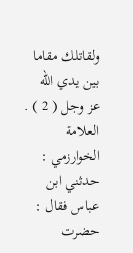ولقاتلك مقاما بين يدي الله
عز وجل ( 2 ) .
العلامة الخوارزمي : حدثني ابن عباس فقال : حضرت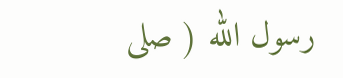رسول الله ( صلى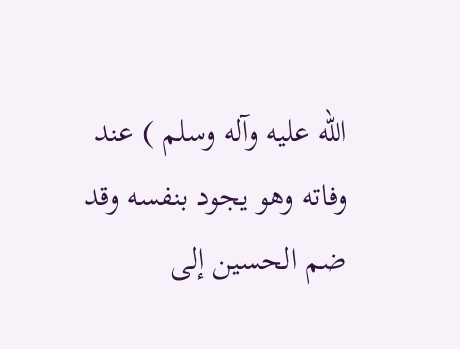الله عليه وآله وسلم ) عند
وفاته وهو يجود بنفسه وقد ضم الحسين إلى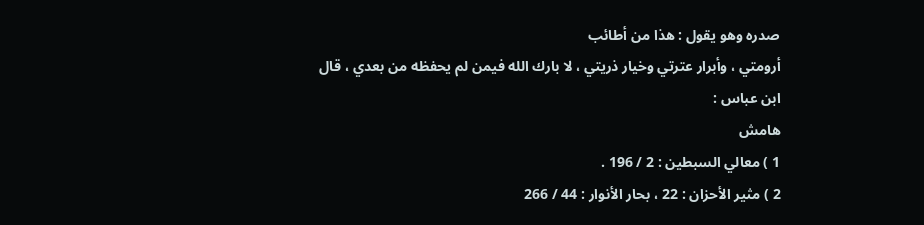صدره وهو يقول : هذا من أطائب
أرومتي ، وأبرار عترتي وخيار ذريتي ، لا بارك الله فيمن لم يحفظه من بعدي ، قال
ابن عباس :
هامش
1 ) معالي السبطين : 2 / 196 .
2 ) مثير الأحزان : 22 ، بحار الأنوار : 44 / 266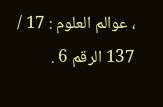، عوالم العلوم : 17 / 137 الرقم 6 .